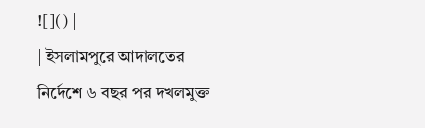![]() |
| ইসলামপুরে আদালতের নির্দেশে ৬ বছর পর দখলমুক্ত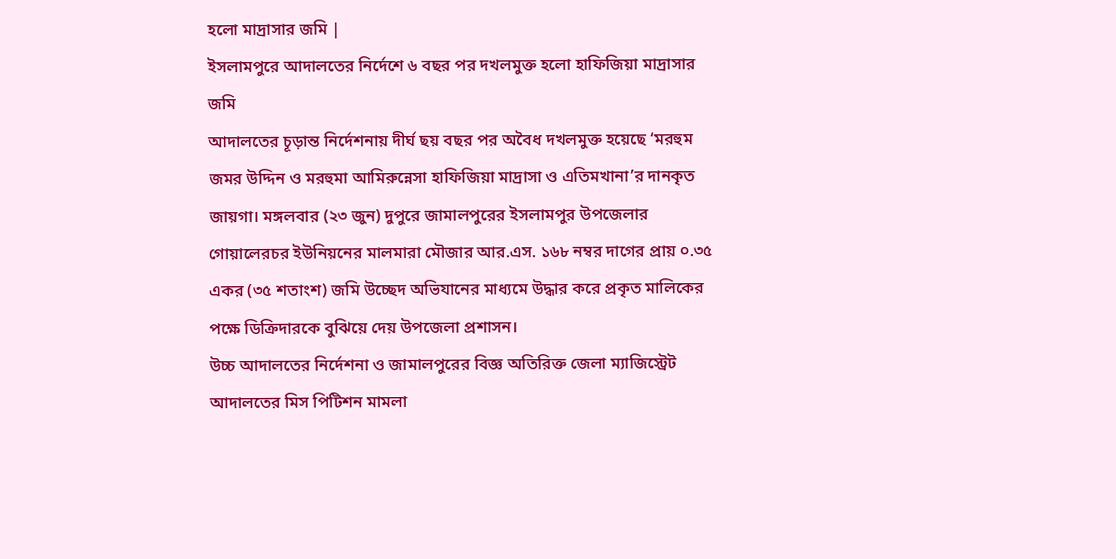হলো মাদ্রাসার জমি |
ইসলামপুরে আদালতের নির্দেশে ৬ বছর পর দখলমুক্ত হলো হাফিজিয়া মাদ্রাসার জমি
আদালতের চূড়ান্ত নির্দেশনায় দীর্ঘ ছয় বছর পর অবৈধ দখলমুক্ত হয়েছে ‘মরহুম জমর উদ্দিন ও মরহুমা আমিরুন্নেসা হাফিজিয়া মাদ্রাসা ও এতিমখানা’র দানকৃত জায়গা। মঙ্গলবার (২৩ জুন) দুপুরে জামালপুরের ইসলামপুর উপজেলার গোয়ালেরচর ইউনিয়নের মালমারা মৌজার আর.এস. ১৬৮ নম্বর দাগের প্রায় ০.৩৫ একর (৩৫ শতাংশ) জমি উচ্ছেদ অভিযানের মাধ্যমে উদ্ধার করে প্রকৃত মালিকের পক্ষে ডিক্রিদারকে বুঝিয়ে দেয় উপজেলা প্রশাসন।
উচ্চ আদালতের নির্দেশনা ও জামালপুরের বিজ্ঞ অতিরিক্ত জেলা ম্যাজিস্ট্রেট আদালতের মিস পিটিশন মামলা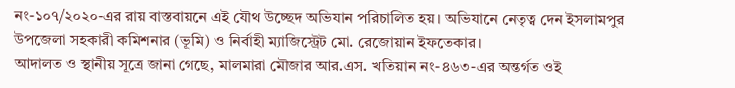নং-১০৭/২০২০-এর রায় বাস্তবায়নে এই যৌথ উচ্ছেদ অভিযান পরিচালিত হয়। অভিযানে নেতৃত্ব দেন ইসলামপুর উপজেলা সহকারী কমিশনার (ভূমি) ও নির্বাহী ম্যাজিস্ট্রেট মো. রেজোয়ান ইফতেকার।
আদালত ও স্থানীয় সূত্রে জানা গেছে, মালমারা মৌজার আর.এস. খতিয়ান নং-৪৬৩-এর অন্তর্গত ওই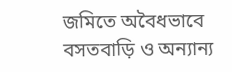জমিতে অবৈধভাবে বসতবাড়ি ও অন্যান্য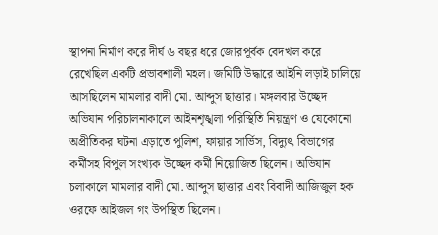স্থাপনা নির্মাণ করে দীর্ঘ ৬ বছর ধরে জোরপূর্বক বেদখল করে রেখেছিল একটি প্রভাবশালী মহল। জমিটি উদ্ধারে আইনি লড়াই চালিয়ে আসছিলেন মামলার বাদী মো. আব্দুস ছাত্তার। মঙ্গলবার উচ্ছেদ অভিযান পরিচালনাকালে আইনশৃঙ্খলা পরিস্থিতি নিয়ন্ত্রণ ও যেকোনো অপ্রীতিকর ঘটনা এড়াতে পুলিশ, ফায়ার সার্ভিস, বিদ্যুৎ বিভাগের কর্মীসহ বিপুল সংখ্যক উচ্ছেদ কর্মী নিয়োজিত ছিলেন। অভিযান চলাকালে মামলার বাদী মো. আব্দুস ছাত্তার এবং বিবাদী আজিজুল হক ওরফে আইজল গং উপস্থিত ছিলেন।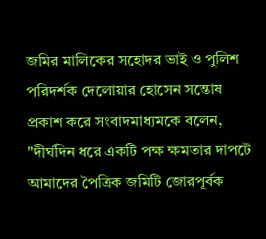জমির মালিকের সহোদর ভাই ও পুলিশ পরিদর্শক দেলোয়ার হোসেন সন্তোষ প্রকাশ করে সংবাদমাধ্যমকে বলেন, "দীর্ঘদিন ধরে একটি পক্ষ ক্ষমতার দাপটে আমাদের পৈত্রিক জমিটি জোরপূর্বক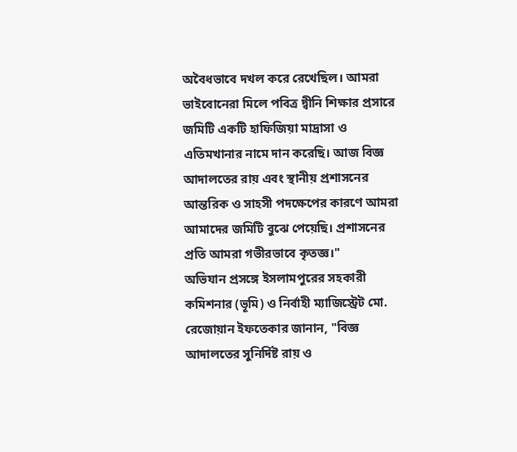অবৈধভাবে দখল করে রেখেছিল। আমরা ভাইবোনেরা মিলে পবিত্র দ্বীনি শিক্ষার প্রসারে জমিটি একটি হাফিজিয়া মাদ্রাসা ও এতিমখানার নামে দান করেছি। আজ বিজ্ঞ আদালতের রায় এবং স্থানীয় প্রশাসনের আন্তরিক ও সাহসী পদক্ষেপের কারণে আমরা আমাদের জমিটি বুঝে পেয়েছি। প্রশাসনের প্রতি আমরা গভীরভাবে কৃতজ্ঞ।"
অভিযান প্রসঙ্গে ইসলামপুরের সহকারী কমিশনার (ভূমি) ও নির্বাহী ম্যাজিস্ট্রেট মো. রেজোয়ান ইফতেকার জানান, "বিজ্ঞ আদালতের সুনির্দিষ্ট রায় ও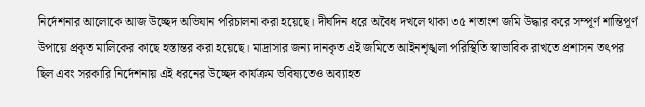নির্দেশনার আলোকে আজ উচ্ছেদ অভিযান পরিচালনা করা হয়েছে। দীর্ঘদিন ধরে অবৈধ দখলে থাকা ৩৫ শতাংশ জমি উদ্ধার করে সম্পূর্ণ শান্তিপূর্ণ উপায়ে প্রকৃত মালিকের কাছে হস্তান্তর করা হয়েছে। মাদ্রাসার জন্য দানকৃত এই জমিতে আইনশৃঙ্খলা পরিস্থিতি স্বাভাবিক রাখতে প্রশাসন তৎপর ছিল এবং সরকারি নির্দেশনায় এই ধরনের উচ্ছেদ কার্যক্রম ভবিষ্যতেও অব্যাহত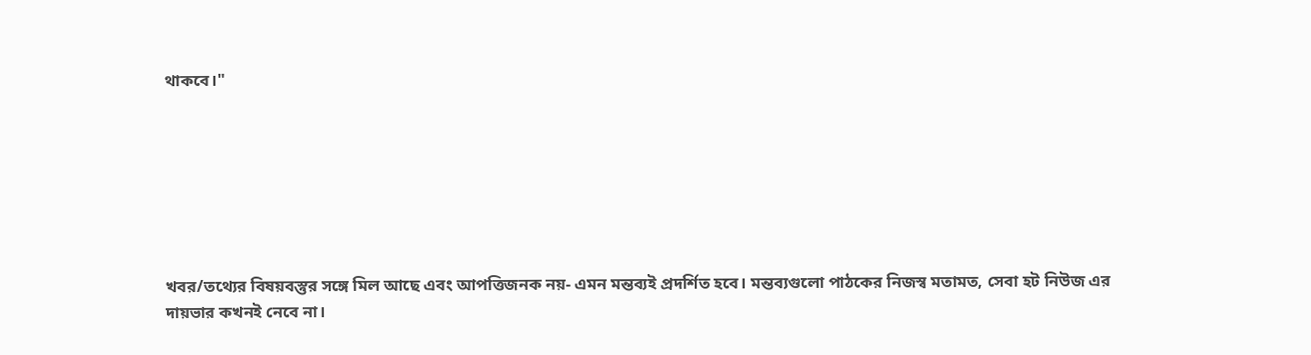থাকবে।"







খবর/তথ্যের বিষয়বস্তুর সঙ্গে মিল আছে এবং আপত্তিজনক নয়- এমন মন্তব্যই প্রদর্শিত হবে। মন্তব্যগুলো পাঠকের নিজস্ব মতামত, সেবা হট নিউজ এর দায়ভার কখনই নেবে না।